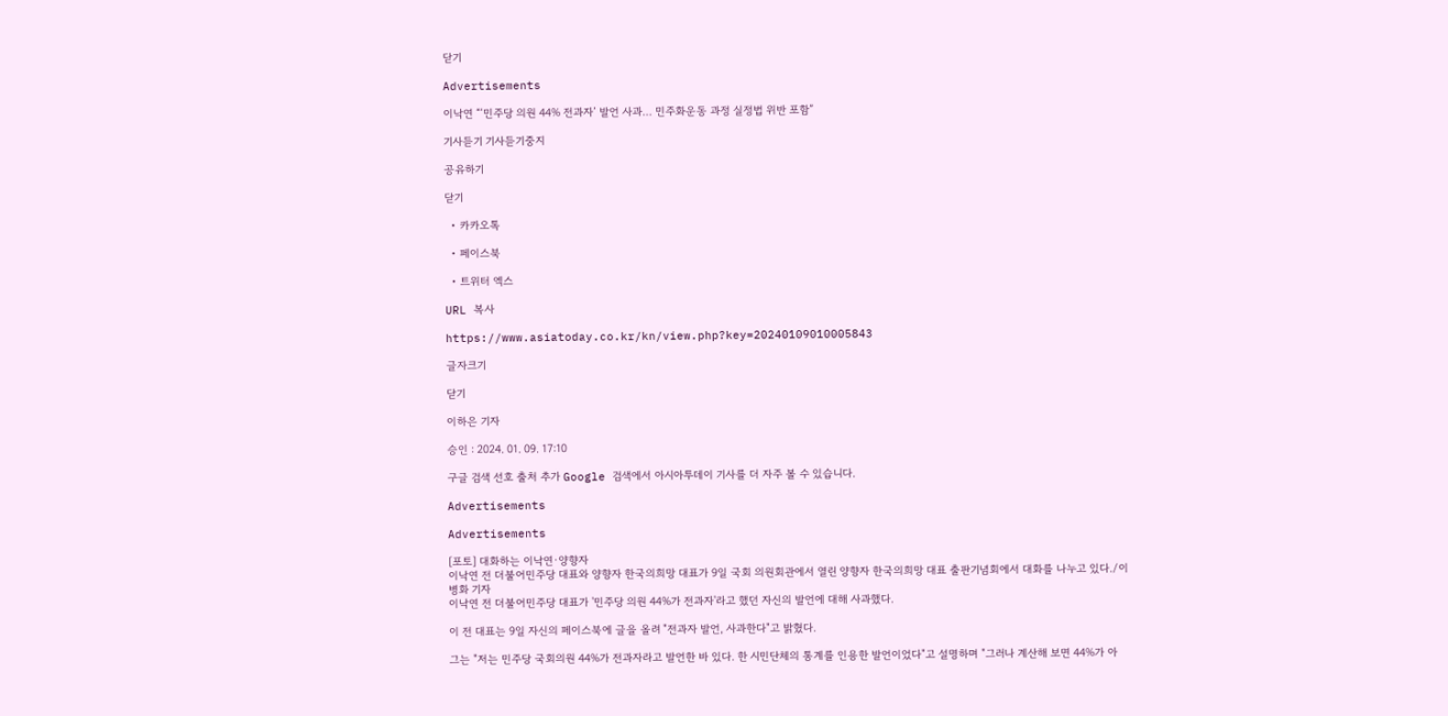닫기

Advertisements

이낙연 “‘민주당 의원 44% 전과자’ 발언 사과… 민주화운동 과정 실정법 위반 포함”

기사듣기 기사듣기중지

공유하기

닫기

  • 카카오톡

  • 페이스북

  • 트위터 엑스

URL 복사

https://www.asiatoday.co.kr/kn/view.php?key=20240109010005843

글자크기

닫기

이하은 기자

승인 : 2024. 01. 09. 17:10

구글 검색 선호 출처 추가 Google 검색에서 아시아투데이 기사를 더 자주 볼 수 있습니다.

Advertisements

Advertisements

[포토] 대화하는 이낙연·양향자
이낙연 전 더불어민주당 대표와 양향자 한국의희망 대표가 9일 국회 의원회관에서 열린 양향자 한국의희망 대표 출판기념회에서 대화를 나누고 있다./이병화 기자
이낙연 전 더불어민주당 대표가 '민주당 의원 44%가 전과자'라고 했던 자신의 발언에 대해 사과했다.

이 전 대표는 9일 자신의 페이스북에 글을 올려 "전과자 발언, 사과한다"고 밝혔다.

그는 "저는 민주당 국회의원 44%가 전과자라고 발언한 바 있다. 한 시민단체의 통계를 인용한 발언이었다"고 설명하며 "그러나 계산해 보면 44%가 아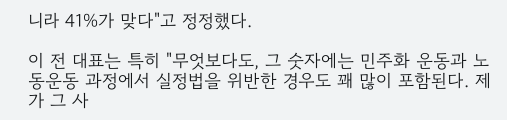니라 41%가 맞다"고 정정했다.

이 전 대표는 특히 "무엇보다도, 그 숫자에는 민주화 운동과 노동운동 과정에서 실정법을 위반한 경우도 꽤 많이 포함된다. 제가 그 사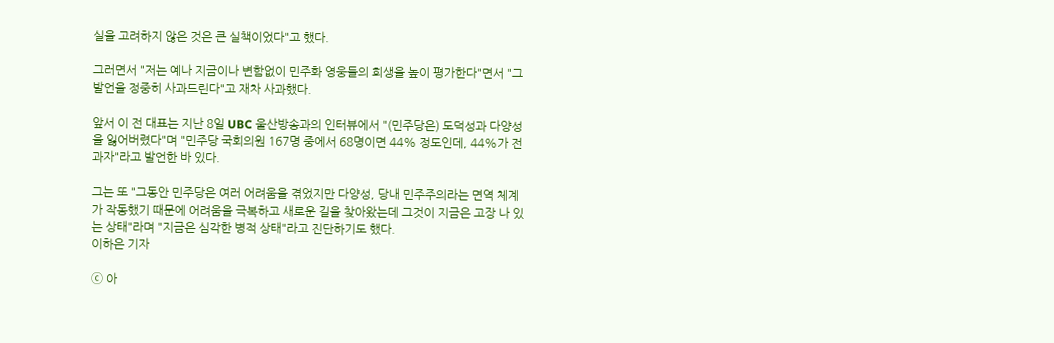실을 고려하지 않은 것은 큰 실책이었다"고 했다.

그러면서 "저는 예나 지금이나 변함없이 민주화 영웅들의 희생을 높이 평가한다"면서 "그 발언을 정중히 사과드린다"고 재차 사과했다.

앞서 이 전 대표는 지난 8일 UBC 울산방송과의 인터뷰에서 "(민주당은) 도덕성과 다양성을 잃어버렸다"며 "민주당 국회의원 167명 중에서 68명이면 44% 정도인데, 44%가 전과자"라고 발언한 바 있다.

그는 또 "그동안 민주당은 여러 어려움을 겪었지만 다양성, 당내 민주주의라는 면역 체계가 작동했기 때문에 어려움을 극복하고 새로운 길을 찾아왔는데 그것이 지금은 고장 나 있는 상태"라며 "지금은 심각한 병적 상태"라고 진단하기도 했다.
이하은 기자

ⓒ 아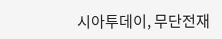시아투데이, 무단전재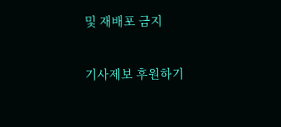및 재배포 금지

기사제보 후원하기